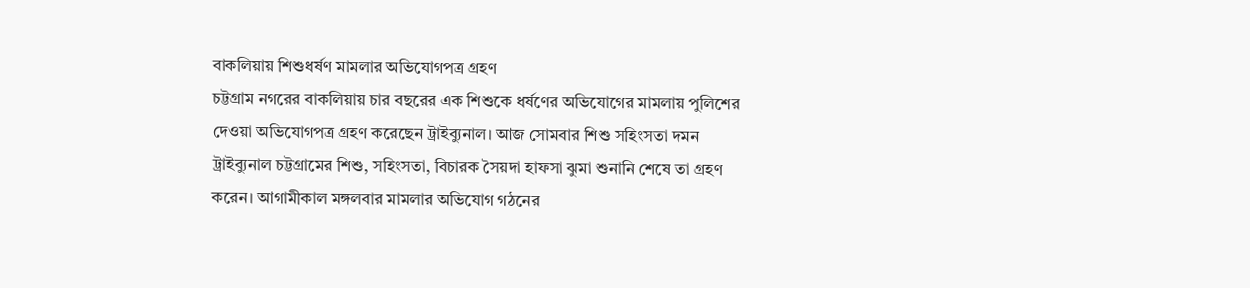বাকলিয়ায় শিশুধর্ষণ মামলার অভিযোগপত্র গ্রহণ
চট্টগ্রাম নগরের বাকলিয়ায় চার বছরের এক শিশুকে ধর্ষণের অভিযোগের মামলায় পুলিশের দেওয়া অভিযোগপত্র গ্রহণ করেছেন ট্রাইব্যুনাল। আজ সোমবার শিশু সহিংসতা দমন ট্রাইব্যুনাল চট্টগ্রামের শিশু, সহিংসতা, বিচারক সৈয়দা হাফসা ঝুমা শুনানি শেষে তা গ্রহণ করেন। আগামীকাল মঙ্গলবার মামলার অভিযোগ গঠনের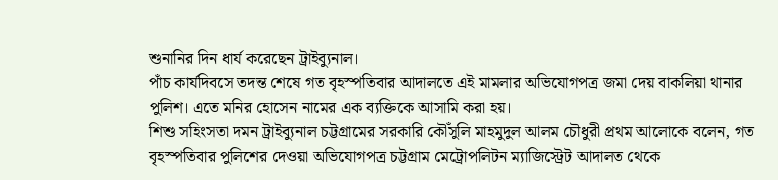শুনানির দিন ধার্য করেছেন ট্রাইব্যুনাল।
পাঁচ কার্যদিবসে তদন্ত শেষে গত বৃহস্পতিবার আদালতে এই মামলার অভিযোগপত্র জমা দেয় বাকলিয়া থানার পুলিশ। এতে মনির হোসেন নামের এক ব্যক্তিকে আসামি করা হয়।
শিশু সহিংসতা দমন ট্রাইব্যুনাল চট্টগ্রামের সরকারি কৌঁসুলি মাহমুদুল আলম চৌধুরী প্রথম আলোকে বলেন, গত বৃহস্পতিবার পুলিশের দেওয়া অভিযোগপত্র চট্টগ্রাম মেট্রোপলিটন ম্যাজিস্ট্রেট আদালত থেকে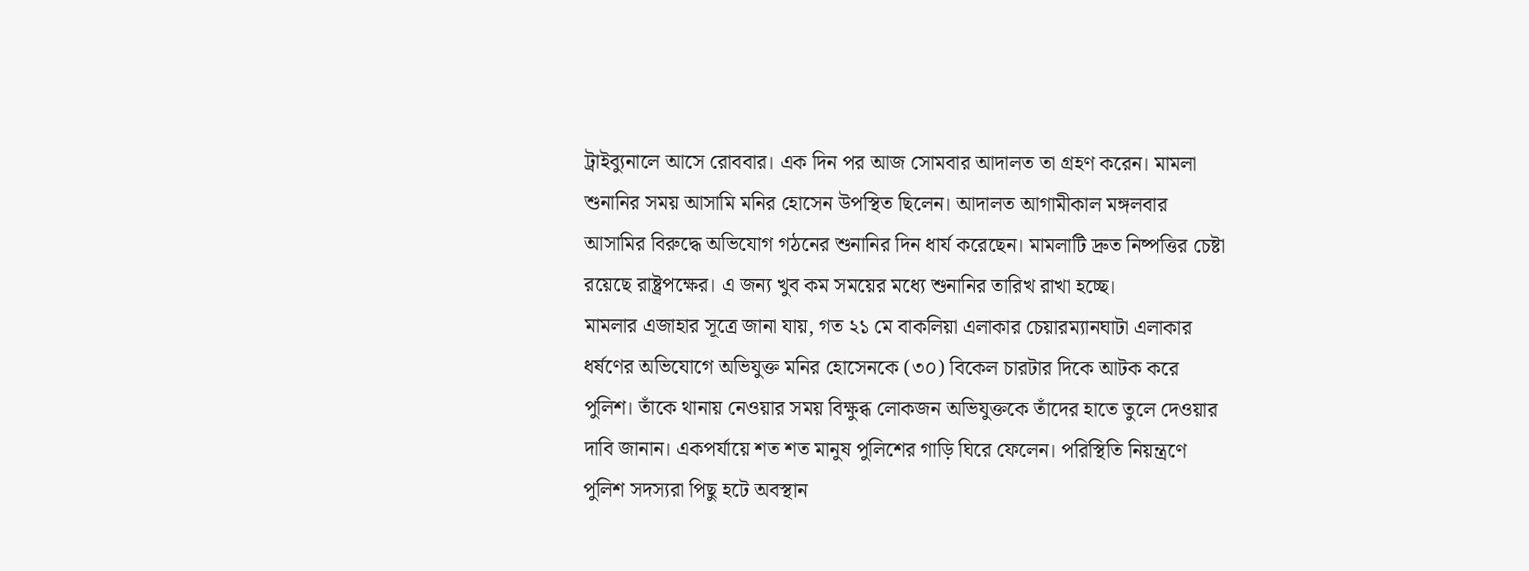ট্রাইব্যুনালে আসে রোববার। এক দিন পর আজ সোমবার আদালত তা গ্রহণ করেন। মামলা শুনানির সময় আসামি মনির হোসেন উপস্থিত ছিলেন। আদালত আগামীকাল মঙ্গলবার আসামির বিরুদ্ধে অভিযোগ গঠনের শুনানির দিন ধার্য করেছেন। মামলাটি দ্রুত নিষ্পত্তির চেষ্টা রয়েছে রাষ্ট্রপক্ষের। এ জন্য খুব কম সময়ের মধ্যে শুনানির তারিখ রাখা হচ্ছে।
মামলার এজাহার সূত্রে জানা যায়, গত ২১ মে বাকলিয়া এলাকার চেয়ারম্যানঘাটা এলাকার ধর্ষণের অভিযোগে অভিযুক্ত মনির হোসেনকে (৩০) বিকেল চারটার দিকে আটক করে পুলিশ। তাঁকে থানায় নেওয়ার সময় বিক্ষুব্ধ লোকজন অভিযুক্তকে তাঁদের হাতে তুলে দেওয়ার দাবি জানান। একপর্যায়ে শত শত মানুষ পুলিশের গাড়ি ঘিরে ফেলেন। পরিস্থিতি নিয়ন্ত্রণে পুলিশ সদস্যরা পিছু হটে অবস্থান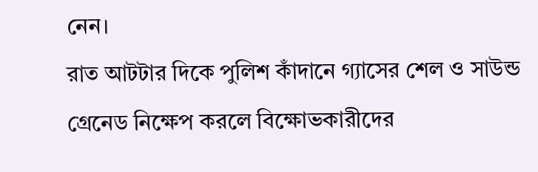নেন।
রাত আটটার দিকে পুলিশ কাঁদানে গ্যাসের শেল ও সাউন্ড গ্রেনেড নিক্ষেপ করলে বিক্ষোভকারীদের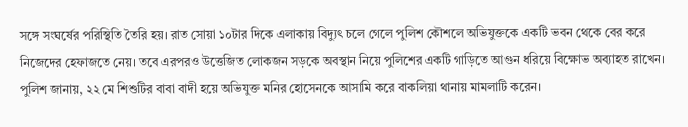সঙ্গে সংঘর্ষের পরিস্থিতি তৈরি হয়। রাত সোয়া ১০টার দিকে এলাকায় বিদ্যুৎ চলে গেলে পুলিশ কৌশলে অভিযুক্তকে একটি ভবন থেকে বের করে নিজেদের হেফাজতে নেয়। তবে এরপরও উত্তেজিত লোকজন সড়কে অবস্থান নিয়ে পুলিশের একটি গাড়িতে আগুন ধরিয়ে বিক্ষোভ অব্যাহত রাখেন।
পুলিশ জানায়, ২২ মে শিশুটির বাবা বাদী হয়ে অভিযুক্ত মনির হোসেনকে আসামি করে বাকলিয়া থানায় মামলাটি করেন।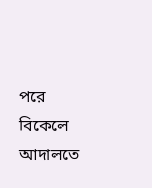পরে বিকেলে আদালতে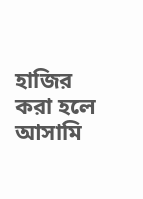হাজির করা হলে আসামি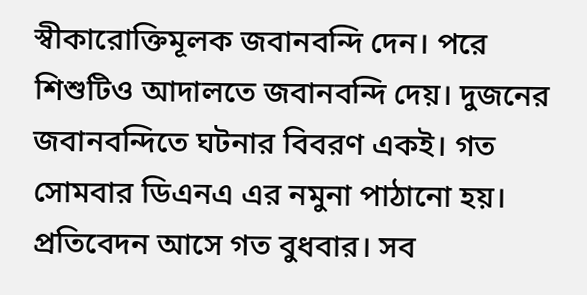স্বীকারোক্তিমূলক জবানবন্দি দেন। পরে শিশুটিও আদালতে জবানবন্দি দেয়। দুজনের জবানবন্দিতে ঘটনার বিবরণ একই। গত সোমবার ডিএনএ এর নমুনা পাঠানো হয়। প্রতিবেদন আসে গত বুধবার। সব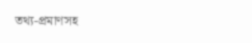তথ্য-প্রমাণসহ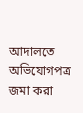আদালতে অভিযোগপত্র জমা করা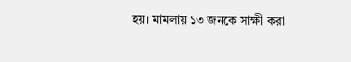হয়। মামলায় ১৩ জনকে সাক্ষী করা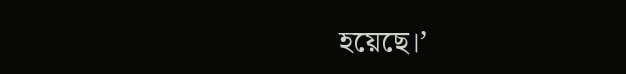হয়েছে।’